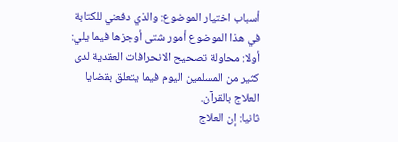أسباب اختيار الموضوع: والذي دفعني للكتابة في هذا الموضوع أمور شتى أوجزها فيما يلي:
أولا: محاولة تصحيح الانحرافات العقدية لدى كثير من المسلمين اليوم فيما يتعلق بقضايا العلاج بالقرآن.
ثانيا: إن العلاج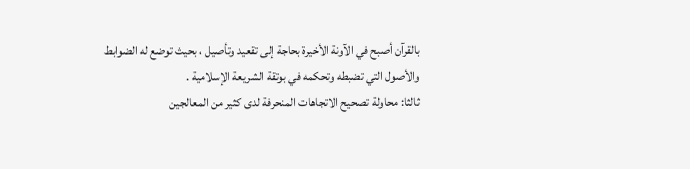بالقرآن أصبح في الآونة الأخيرة بحاجة إلى تقعيد وتأصيل ، بحيث توضع له الضوابط والأصول التي تضبطه وتحكمه في بوتقة الشريعة الإسلامية .
ثالثا: محاولة تصحيح الاتجاهات المنحرفة لدى كثير من المعالجين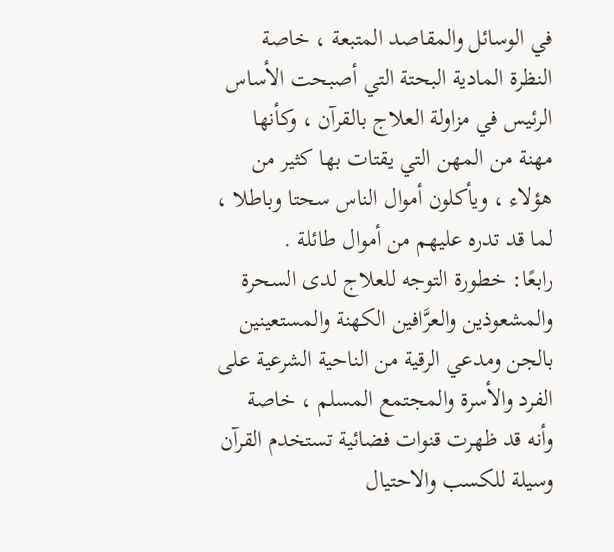في الوسائل والمقاصد المتبعة ، خاصة النظرة المادية البحتة التي أصبحت الأساس الرئيس في مزاولة العلاج بالقرآن ، وكأنها مهنة من المهن التي يقتات بها كثير من هؤلاء ، ويأكلون أموال الناس سحتا وباطلا ، لما قد تدره عليهم من أموال طائلة .
رابعًا: خطورة التوجه للعلاج لدى السحرة والمشعوذين والعرَّافين الكهنة والمستعينين بالجن ومدعي الرقية من الناحية الشرعية على الفرد والأسرة والمجتمع المسلم ، خاصة وأنه قد ظهرت قنوات فضائية تستخدم القرآن وسيلة للكسب والاحتيال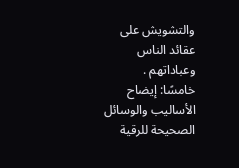والتشويش على عقائد الناس وعباداتهم .
خامسًا: إيضاح الأساليب والوسائل الصحيحة للرقية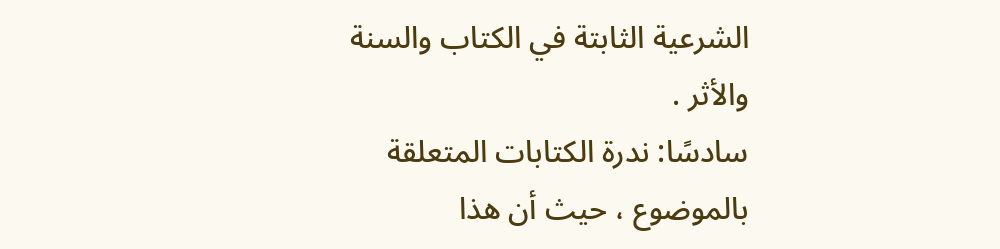الشرعية الثابتة في الكتاب والسنة والأثر .
سادسًا: ندرة الكتابات المتعلقة بالموضوع ، حيث أن هذا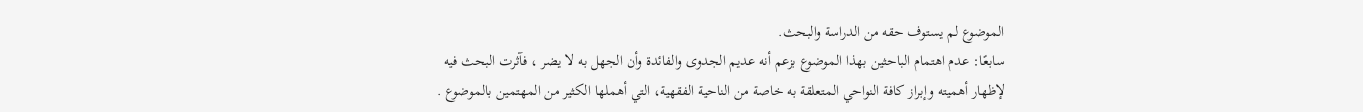الموضوع لم يستوف حقه من الدراسة والبحث.
سابعًا: عدم اهتمام الباحثين بهذا الموضوع بزعم أنه عديم الجدوى والفائدة وأن الجهل به لا يضر ، فآثرت البحث فيه لإظهار أهميته وإبراز كافة النواحي المتعلقة به خاصة من الناحية الفقهية، التي أهملها الكثير من المهتمين بالموضوع .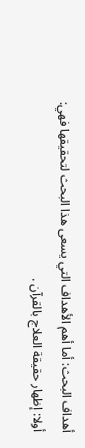أهداف البحث: أما أهم الأهداف التي يسعى هذا البحث لتحقيقها فهي:
أولا: إظهار حقيقة العلاج بالقرآن .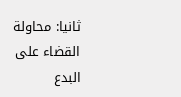ثانيا: محاولة القضاء على البدع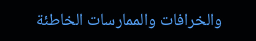والخرافات والممارسات الخاطئة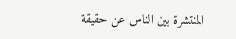المنتشرة بين الناس عن حقيقة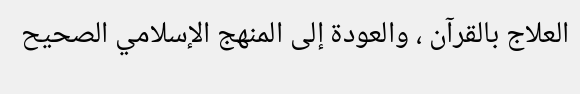العلاج بالقرآن ، والعودة إلى المنهج الإسلامي الصحيح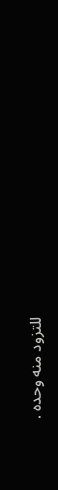للتزود منه وحده .